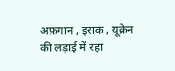अफ़गान , इराक , यूक्रेन की लड़ाई में रहा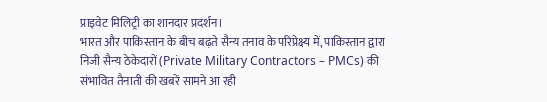प्राइवेट मिलिट्री का शानदार प्रदर्शन।
भारत और पाकिस्तान के बीच बढ़ते सैन्य तनाव के परिप्रेक्ष्य में, पाकिस्तान द्वारा निजी सैन्य ठेकेदारों (Private Military Contractors – PMCs) की संभावित तैनाती की खबरें सामने आ रही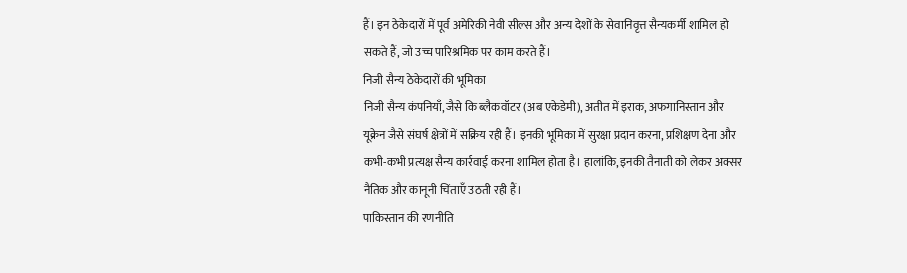हैं। इन ठेकेदारों में पूर्व अमेरिकी नेवी सील्स और अन्य देशों के सेवानिवृत्त सैन्यकर्मी शामिल हो सकते हैं, जो उच्च पारिश्रमिक पर काम करते हैं।
निजी सैन्य ठेकेदारों की भूमिका
निजी सैन्य कंपनियाँ, जैसे कि ब्लैकवॉटर (अब एकेडेमी), अतीत में इराक, अफगानिस्तान और यूक्रेन जैसे संघर्ष क्षेत्रों में सक्रिय रही हैं। इनकी भूमिका में सुरक्षा प्रदान करना, प्रशिक्षण देना और कभी-कभी प्रत्यक्ष सैन्य कार्रवाई करना शामिल होता है। हालांकि, इनकी तैनाती को लेकर अक्सर नैतिक और कानूनी चिंताएँ उठती रही हैं।
पाकिस्तान की रणनीति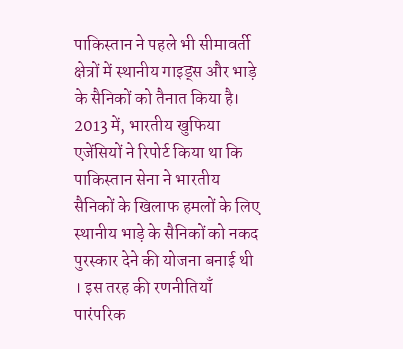पाकिस्तान ने पहले भी सीमावर्ती क्षेत्रों में स्थानीय गाइड्स और भाड़े के सैनिकों को तैनात किया है। 2013 में, भारतीय खुफिया एजेंसियों ने रिपोर्ट किया था कि पाकिस्तान सेना ने भारतीय सैनिकों के खिलाफ हमलों के लिए स्थानीय भाड़े के सैनिकों को नकद पुरस्कार देने की योजना बनाई थी । इस तरह की रणनीतियाँ पारंपरिक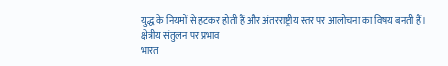युद्ध के नियमों से हटकर होती हैं और अंतरराष्ट्रीय स्तर पर आलोचना का विषय बनती हैं।
क्षेत्रीय संतुलन पर प्रभाव
भारत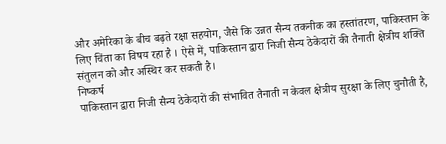और अमेरिका के बीच बढ़ते रक्षा सहयोग, जैसे कि उन्नत सैन्य तकनीक का हस्तांतरण, पाकिस्तान के लिए चिंता का विषय रहा है । ऐसे में, पाकिस्तान द्वारा निजी सैन्य ठेकेदारों की तैनाती क्षेत्रीय शक्ति संतुलन को और अस्थिर कर सकती है।
निष्कर्ष
पाकिस्तान द्वारा निजी सैन्य ठेकेदारों की संभावित तैनाती न केवल क्षेत्रीय सुरक्षा के लिए चुनौती है,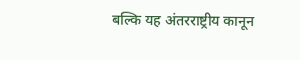बल्कि यह अंतरराष्ट्रीय कानून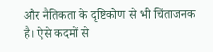और नैतिकता के दृष्टिकोण से भी चिंताजनक है। ऐसे कदमों से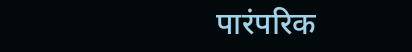पारंपरिक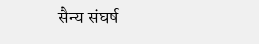सैन्य संघर्ष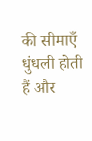की सीमाएँ धुंधली होती हैं और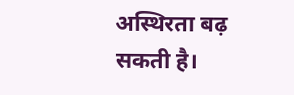अस्थिरता बढ़ सकती है।